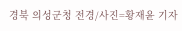경북 의성군청 전경/사진=황재윤 기자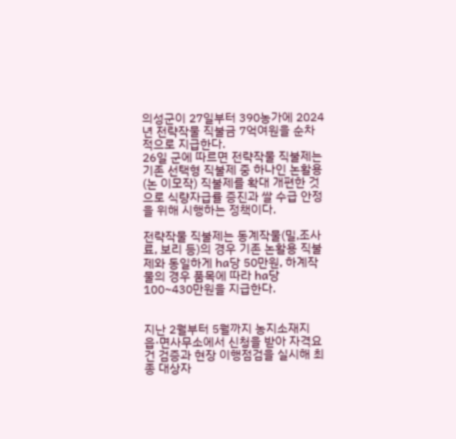의성군이 27일부터 390농가에 2024년 전략작물 직불금 7억여원을 순차적으로 지급한다.
26일 군에 따르면 전략작물 직불제는 기존 선택형 직불제 중 하나인 논활용(논 이모작) 직불제를 확대 개편한 것으로 식량자급률 증진과 쌀 수급 안정을 위해 시행하는 정책이다.

전략작물 직불제는 동계작물(밀,조사료, 보리 등)의 경우 기존 논활용 직불제와 동일하게 ha당 50만원, 하계작물의 경우 품목에 따라 ha당 100~430만원을 지급한다.


지난 2월부터 5월까지 농지소재지 읍·면사무소에서 신청을 받아 자격요건 검증과 현장 이행점검을 실시해 최종 대상자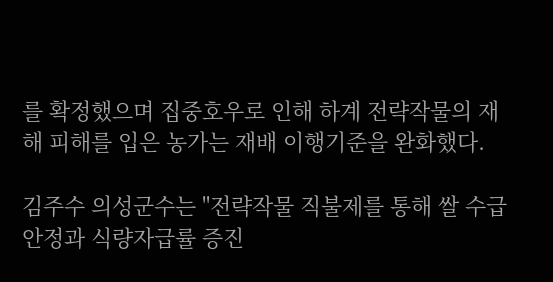를 확정했으며 집중호우로 인해 하계 전략작물의 재해 피해를 입은 농가는 재배 이행기준을 완화했다.

김주수 의성군수는 "전략작물 직불제를 통해 쌀 수급 안정과 식량자급률 증진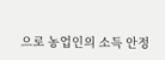으로 농업인의 소득 안정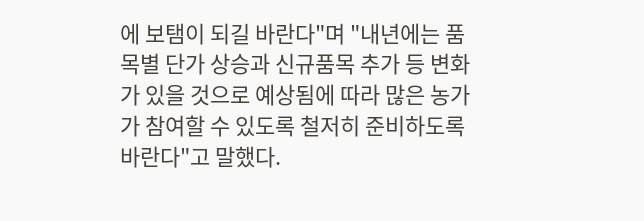에 보탬이 되길 바란다"며 "내년에는 품목별 단가 상승과 신규품목 추가 등 변화가 있을 것으로 예상됨에 따라 많은 농가가 참여할 수 있도록 철저히 준비하도록 바란다"고 말했다.